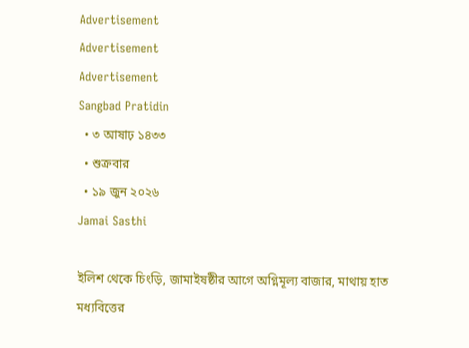Advertisement
Advertisement
Advertisement
Sangbad Pratidin
  • ৩ আষাঢ় ১৪৩৩
  • শুক্রবার
  • ১৯ জুন ২০২৬
Jamai Sasthi

ইলিশ থেকে চিংড়ি, জামাইষষ্ঠীর আগে অগ্নিমূল্য বাজার, মাথায় হাত মধ্যবিত্তের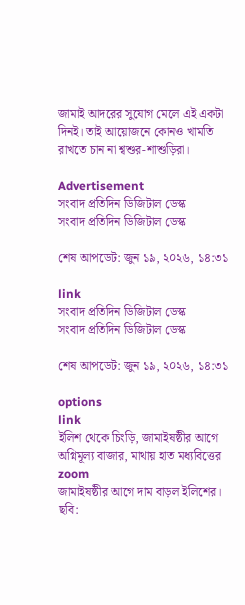জামাই আদরের সুযোগ মেলে এই একটা দিনই। তাই আয়োজনে কোনও খামতি রাখতে চান না শ্বশুর-শাশুড়িরা।

Advertisement
সংবাদ প্রতিদিন ডিজিটাল ডেস্ক
সংবাদ প্রতিদিন ডিজিটাল ডেস্ক

শেষ আপডেট: জুন ১৯, ২০২৬, ১৪:৩১

link
সংবাদ প্রতিদিন ডিজিটাল ডেস্ক
সংবাদ প্রতিদিন ডিজিটাল ডেস্ক

শেষ আপডেট: জুন ১৯, ২০২৬, ১৪:৩১

options
link
ইলিশ থেকে চিংড়ি, জামাইষষ্ঠীর আগে অগ্নিমূল্য বাজার, মাথায় হাত মধ্যবিত্তের zoom
জামাইষষ্ঠীর আগে দাম বাড়ল ইলিশের। ছবি: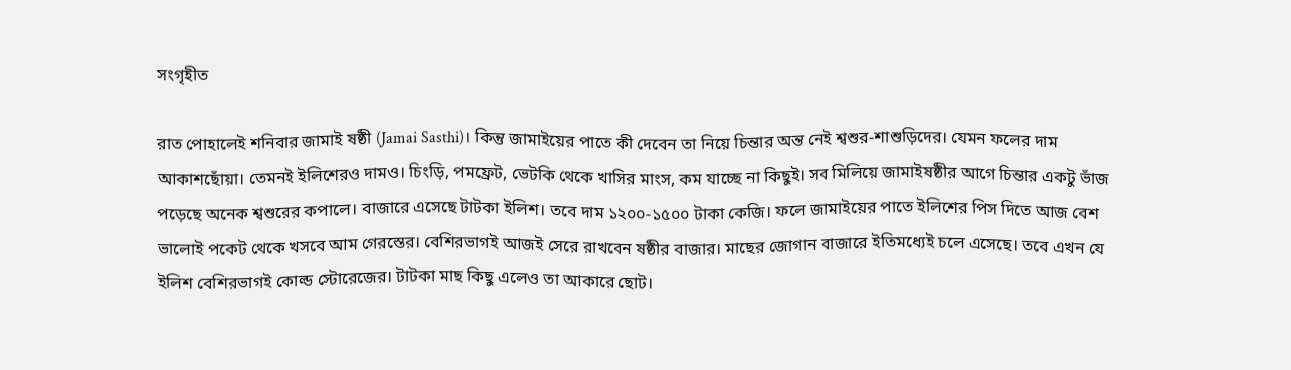সংগৃহীত

রাত পোহালেই শনিবার জামাই ষষ্ঠী (Jamai Sasthi)। কিন্তু জামাইয়ের পাতে কী দেবেন তা নিয়ে চিন্তার অন্ত নেই শ্বশুর-শাশুড়িদের। যেমন ফলের দাম আকাশছোঁয়া। তেমনই ইলিশেরও দামও। চিংড়ি, পমফ্রেট, ভেটকি থেকে খাসির মাংস, কম যাচ্ছে না কিছুই। সব মিলিয়ে জামাইষষ্ঠীর আগে চিন্তার একটু ভাঁজ পড়েছে অনেক শ্বশুরের কপালে। বাজারে এসেছে টাটকা ইলিশ। তবে দাম ১২০০-১৫০০ টাকা কেজি। ফলে জামাইয়ের পাতে ইলিশের পিস দিতে আজ বেশ ভালোই পকেট থেকে খসবে আম গেরস্তের। বেশিরভাগই আজই সেরে রাখবেন ষষ্ঠীর বাজার। মাছের জোগান বাজারে ইতিমধ্যেই চলে এসেছে। তবে এখন যে ইলিশ বেশিরভাগই কোল্ড স্টোরেজের। টাটকা মাছ কিছু এলেও তা আকারে ছোট।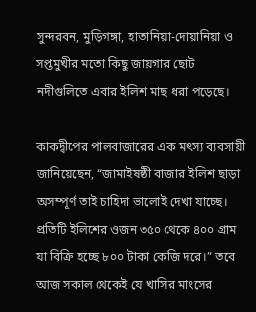সুন্দরবন, মুড়িগঙ্গা, হাতানিয়া-দোয়ানিয়া ও সপ্তমুখীর মতো কিছু জায়গার ছোট নদীগুলিতে এবার ইলিশ মাছ ধরা পড়েছে।

কাকদ্বীপের পালবাজারের এক মৎস্য ব্যবসায়ী জানিয়েছেন, “জামাইষষ্ঠী বাজার ইলিশ ছাড়া অসম্পূর্ণ তাই চাহিদা ভালোই দেখা যাচ্ছে। প্রতিটি ইলিশের ওজন ৩৫০ থেকে ৪০০ গ্রাম যা বিক্রি হচ্ছে ৮০০ টাকা কেজি দরে।” তবে আজ সকাল থেকেই যে খাসির মাংসের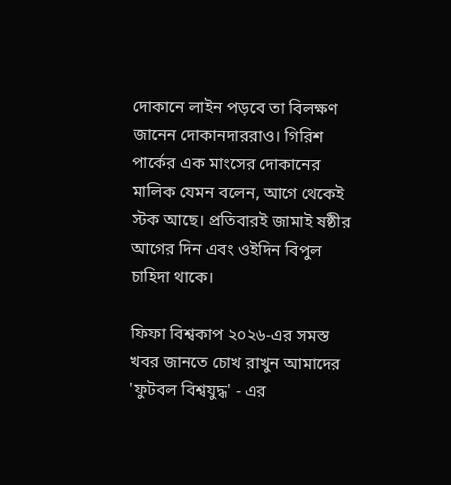দোকানে লাইন পড়বে তা বিলক্ষণ জানেন দোকানদাররাও। গিরিশ পার্কের এক মাংসের দোকানের মালিক যেমন বলেন, আগে থেকেই স্টক আছে। প্রতিবারই জামাই ষষ্ঠীর আগের দিন এবং ওইদিন বিপুল চাহিদা থাকে।

ফিফা বিশ্বকাপ ২০২৬-এর সমস্ত খবর জানতে চোখ রাখুন আমাদের 'ফুটবল বিশ্বযুদ্ধ' - এর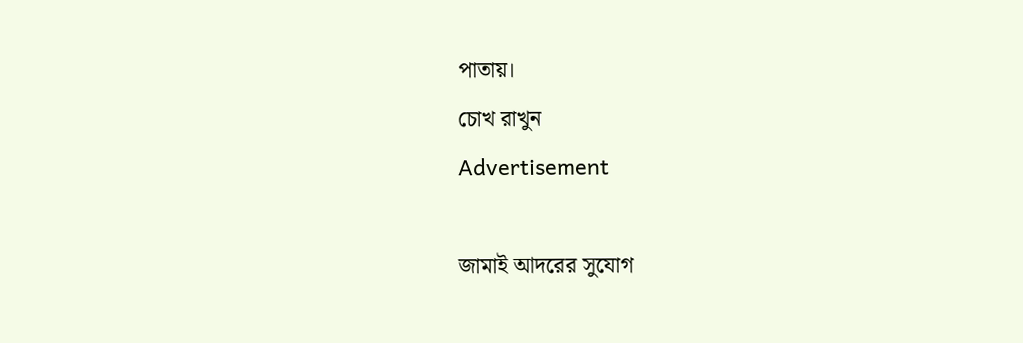পাতায়।
চোখ রাখুন
Advertisement

জামাই আদরের সুযোগ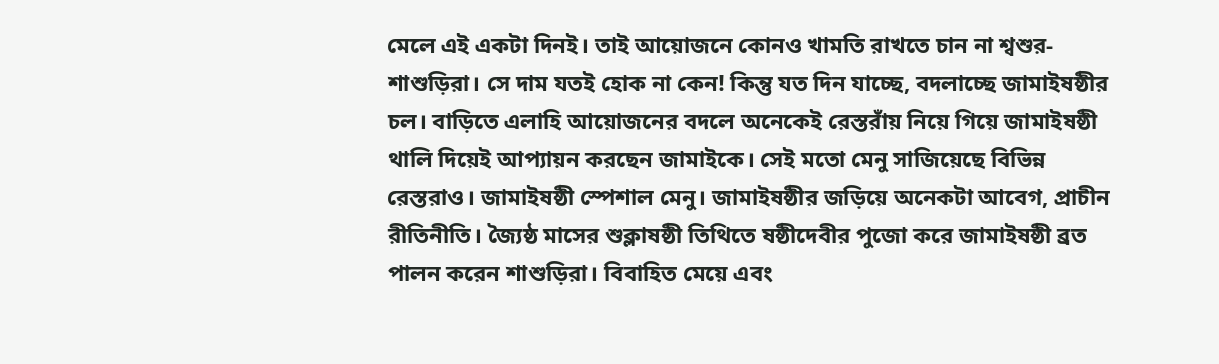মেলে এই একটা দিনই। তাই আয়োজনে কোনও খামতি রাখতে চান না শ্বশুর-শাশুড়িরা। সে দাম যতই হোক না কেন! কিন্তু যত দিন যাচ্ছে, বদলাচ্ছে জামাইষষ্ঠীর চল। বাড়িতে এলাহি আয়োজনের বদলে অনেকেই রেস্তরাঁয় নিয়ে গিয়ে জামাইষষ্ঠী থালি দিয়েই আপ্যায়ন করছেন জামাইকে। সেই মতো মেনু সাজিয়েছে বিভিন্ন রেস্তরাও। জামাইষষ্ঠী স্পেশাল মেনু। জামাইষষ্ঠীর জড়িয়ে অনেকটা আবেগ, প্রাচীন রীতিনীতি। জ্যৈষ্ঠ মাসের শুক্লাষষ্ঠী তিথিতে ষষ্ঠীদেবীর পুজো করে জামাইষষ্ঠী ব্রত পালন করেন শাশুড়িরা। বিবাহিত মেয়ে এবং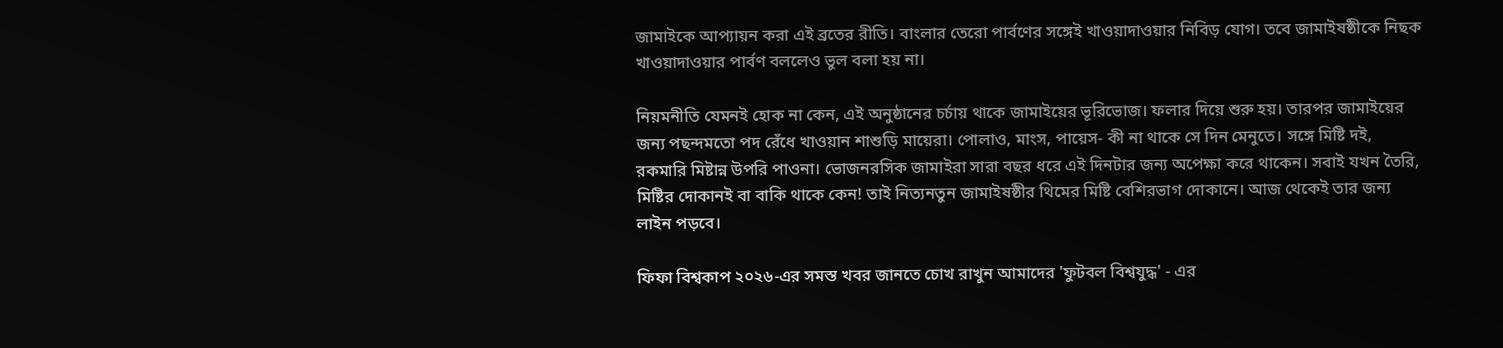জামাইকে আপ্যায়ন করা এই ব্রতের রীতি। বাংলার তেরো পার্বণের সঙ্গেই খাওয়াদাওয়ার নিবিড় যোগ। তবে জামাইষষ্ঠীকে নিছক খাওয়াদাওয়ার পার্বণ বললেও ভুল বলা হয় না।

নিয়মনীতি যেমনই হোক না কেন, এই অনুষ্ঠানের চর্চায় থাকে জামাইয়ের ভূরিভোজ। ফলার দিয়ে শুরু হয়। তারপর জামাইয়ের জন্য পছন্দমতো পদ রেঁধে খাওয়ান শাশুড়ি মায়েরা। পোলাও, মাংস, পায়েস- কী না থাকে সে দিন মেনুতে। সঙ্গে মিষ্টি দই, রকমারি মিষ্টান্ন উপরি পাওনা। ভোজনরসিক জামাইরা সারা বছর ধরে এই দিনটার জন্য অপেক্ষা করে থাকেন। সবাই যখন তৈরি, মিষ্টির দোকানই বা বাকি থাকে কেন! তাই নিত্যনতুন জামাইষষ্ঠীর থিমের মিষ্টি বেশিরভাগ দোকানে। আজ থেকেই তার জন্য লাইন পড়বে।

ফিফা বিশ্বকাপ ২০২৬-এর সমস্ত খবর জানতে চোখ রাখুন আমাদের 'ফুটবল বিশ্বযুদ্ধ' - এর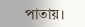পাতায়।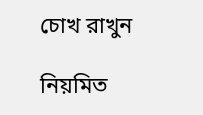চোখ রাখুন

নিয়মিত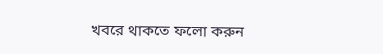খবরে থাকতে ফলো করুন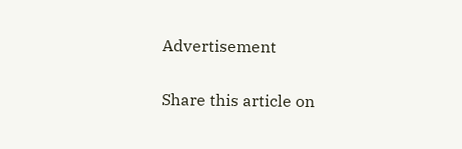Advertisement

Share this article on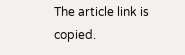The article link is copied.